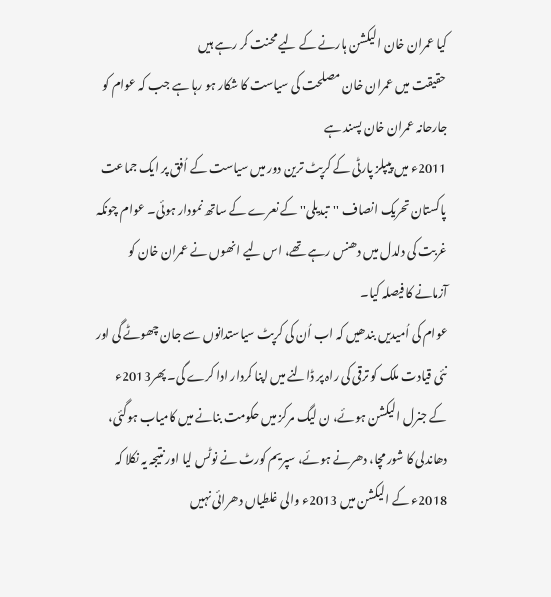کیا عمران خان الیکشن ہارنے کے لیے محنت کر رہے ہیں
حقیقت میں عمران خان مصلحت کی سیاست کا شکار ہو رہا ہے جب کہ عوام کو جارحانہ عمران خان پسند ہے
2011ء میں پیپلز پارٹی کے کرپٹ ترین دور میں سیاست کے اُفق پر ایک جماعت پاکستان تحریک انصاف ''تبدیلی'' کے نعرے کے ساتھ نمودار ہوئی۔ عوام چونکہ غربت کی دلدل میں دھنس رہے تھے، اس لیے انھوں نے عمران خان کو آزمانے کا فیصلہ کیا۔
عوام کی اُمیدیں بندھیں کہ اب اُن کی کرپٹ سیاستدانوں سے جان چھوٹے گی اور نئی قیادت ملک کو ترقی کی راہ پر ڈالنے میں اپنا کردار ادا کرے گی۔ پھر2013ء کے جنرل الیکشن ہوئے، ن لیگ مرکز میں حکومت بنانے میں کامیاب ہوگئی، دھاندلی کا شور مچا، دھرنے ہوئے، سپریم کورٹ نے نوٹس لیا اور نتیجہ یہ نکلا کہ 2018ء کے الیکشن میں 2013ء والی غلطیاں دھرائی نہیں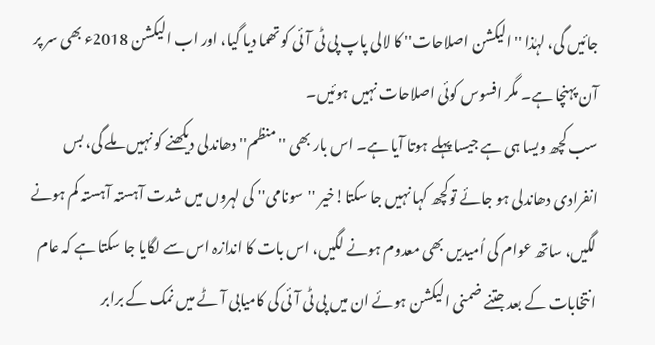جائیں گی، لہٰذا ''الیکشن اصلاحات'' کا لالی پاپ پی ٹی آئی کو تھما دیا گیا، اور اب الیکشن 2018ء بھی سر پر آن پہنچا ہے۔ مگر افسوس کوئی اصلاحات نہیں ہوئیں۔
سب کچھ ویسا ہی ہے جیسا پہلے ہوتا آیا ہے۔ اس بار بھی ''منظم'' دھاندلی دیکھنے کو نہیں ملے گی، بس انفرادی دھاندلی ہو جائے توکچھ کہا نہیں جا سکتا!خیر ''سونامی'' کی لہروں میں شدت آہستہ آہستہ کم ہونے لگیں، ساتھ عوام کی اُمیدیں بھی معدوم ہونے لگیں، اس بات کا اندازہ اس سے لگایا جا سکتا ہے کہ عام انتخابات کے بعد جتنے ضمنی الیکشن ہوئے ان میں پی ٹی آئی کی کامیابی آٹے میں نمک کے برابر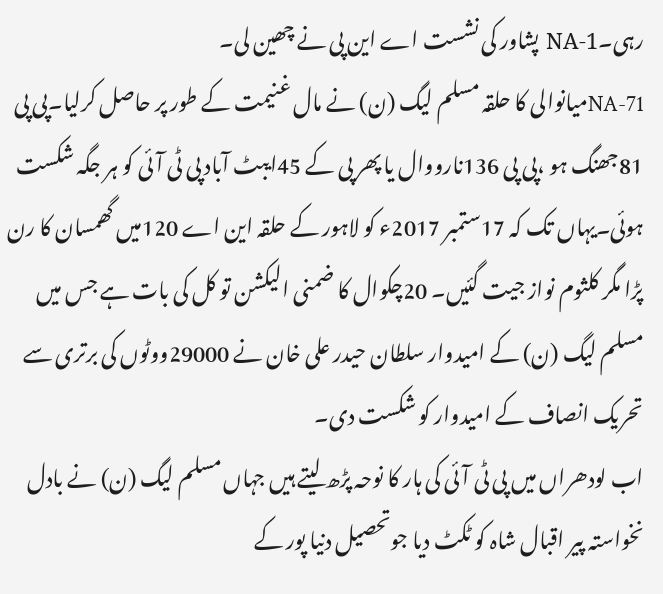رہی۔NA-1 پشاور کی نشست اے این پی نے چھین لی۔
NA-71میانوالی کا حلقہ مسلم لیگ (ن) نے مال غنیمت کے طور پر حاصل کرلیا۔پی پی 81جھنگ ہو ،پی پی 136نارووال یا پھر پی کے 45ایبٹ آباد پی ٹی آئی کو ہر جگہ شکست ہوئی۔یہاں تک کہ 17ستمبر 2017ء کو لاہور کے حلقہ این اے 120میں گھمسان کا رن پڑا مگر کلثوم نواز جیت گئیں۔ 20چکوال کا ضمنی الیکشن تو کل کی بات ہے جس میں مسلم لیگ (ن) کے امیدوار سلطان حیدر علی خان نے 29000ووٹوں کی برتری سے تحریک انصاف کے امیدوار کو شکست دی۔
اب لودھراں میں پی ٹی آئی کی ہار کا نوحہ پڑھ لیتے ہیں جہاں مسلم لیگ (ن) نے بادل نخواستہ پیر اقبال شاہ کو ٹکٹ دیا جوتحصیل دنیا پور کے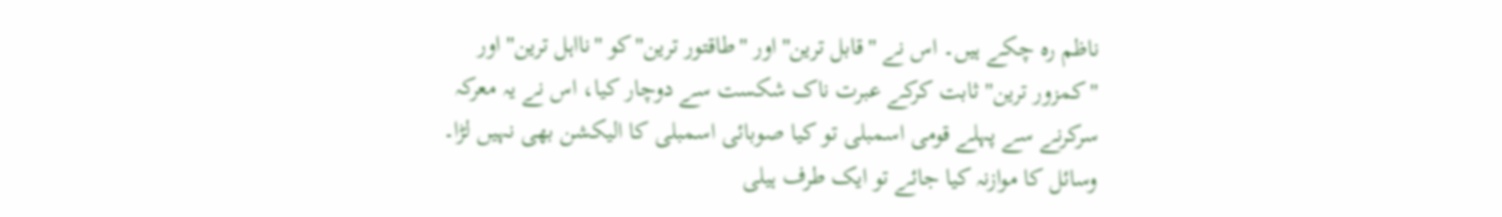ناظم رہ چکے ہیں۔ اس نے ''قابل ترین'' اور ''طاقتور ترین''کو ''نااہل ترین'' اور ''کمزور ترین'' ثابت کرکے عبرت ناک شکست سے دوچار کیا، اس نے یہ معرکہ سرکرنے سے پہلے قومی اسمبلی تو کیا صوبائی اسمبلی کا الیکشن بھی نہیں لڑا۔
وسائل کا موازنہ کیا جائے تو ایک طرف ہیلی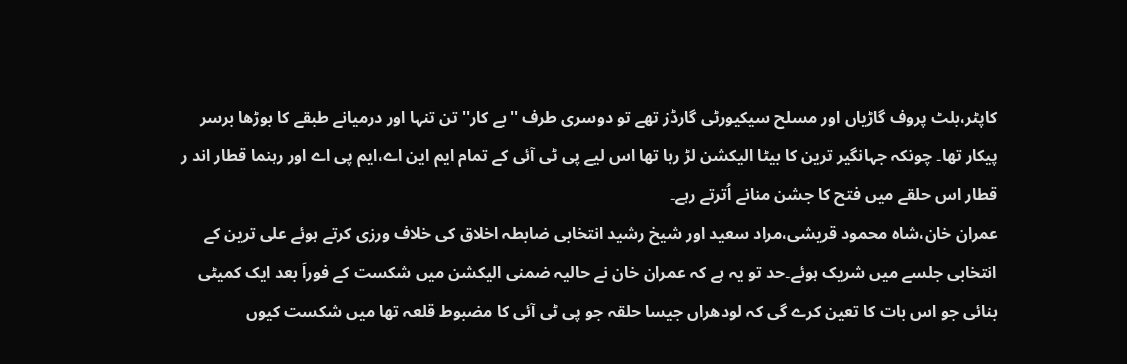کاپٹر،بلٹ پروف گاڑیاں اور مسلح سیکیورٹی گارڈز تھے تو دوسری طرف ''بے کار'' تن تنہا اور درمیانے طبقے کا بوڑھا برسر پیکار تھا۔ چونکہ جہانگیر ترین کا بیٹا الیکشن لڑ رہا تھا اس لیے پی ٹی آئی کے تمام ایم این اے،ایم پی اے اور رہنما قطار اند ر قطار اس حلقے میں فتح کا جشن منانے اُترتے رہے۔
عمران خان،شاہ محمود قریشی،مراد سعید اور شیخ رشید انتخابی ضابطہ اخلاق کی خلاف ورزی کرتے ہوئے علی ترین کے انتخابی جلسے میں شریک ہوئے۔حد تو یہ ہے کہ عمران خان نے حالیہ ضمنی الیکشن میں شکست کے فوراَ بعد ایک کمیٹی بنائی جو اس بات کا تعین کرے گی کہ لودھراں جیسا حلقہ جو پی ٹی آئی کا مضبوط قلعہ تھا میں شکست کیوں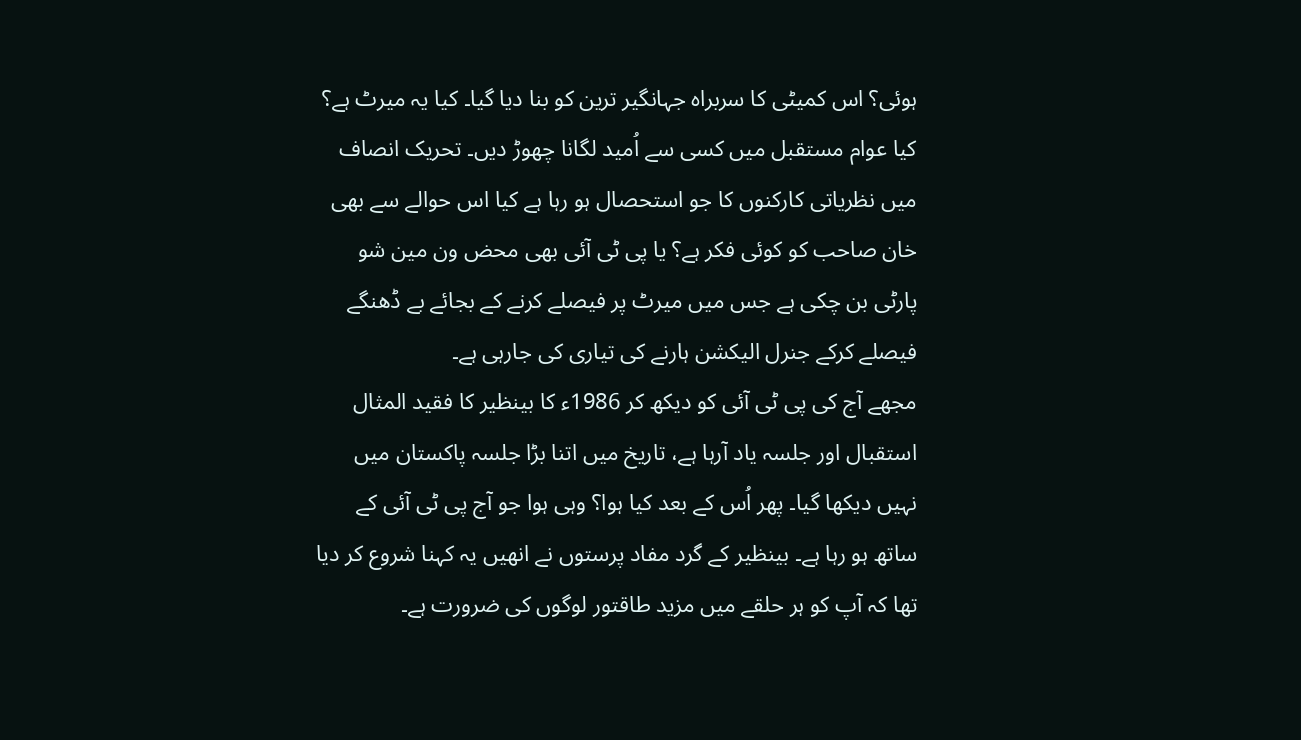ہوئی؟ اس کمیٹی کا سربراہ جہانگیر ترین کو بنا دیا گیا۔ کیا یہ میرٹ ہے؟
کیا عوام مستقبل میں کسی سے اُمید لگانا چھوڑ دیں۔ تحریک انصاف میں نظریاتی کارکنوں کا جو استحصال ہو رہا ہے کیا اس حوالے سے بھی خان صاحب کو کوئی فکر ہے؟ یا پی ٹی آئی بھی محض ون مین شو پارٹی بن چکی ہے جس میں میرٹ پر فیصلے کرنے کے بجائے بے ڈھنگے فیصلے کرکے جنرل الیکشن ہارنے کی تیاری کی جارہی ہے۔
مجھے آج کی پی ٹی آئی کو دیکھ کر 1986ء کا بینظیر کا فقید المثال استقبال اور جلسہ یاد آرہا ہے، تاریخ میں اتنا بڑا جلسہ پاکستان میں نہیں دیکھا گیا۔ پھر اُس کے بعد کیا ہوا؟ وہی ہوا جو آج پی ٹی آئی کے ساتھ ہو رہا ہے۔ بینظیر کے گرد مفاد پرستوں نے انھیں یہ کہنا شروع کر دیا تھا کہ آپ کو ہر حلقے میں مزید طاقتور لوگوں کی ضرورت ہے۔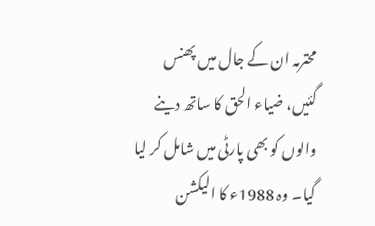محترمہ ان کے جال میں پھنس گئیں، ضیاء الحق کا ساتھ دینے والوں کو بھی پارٹی میں شامل کر لیا گیا۔ وہ 1988ء کا الیکشن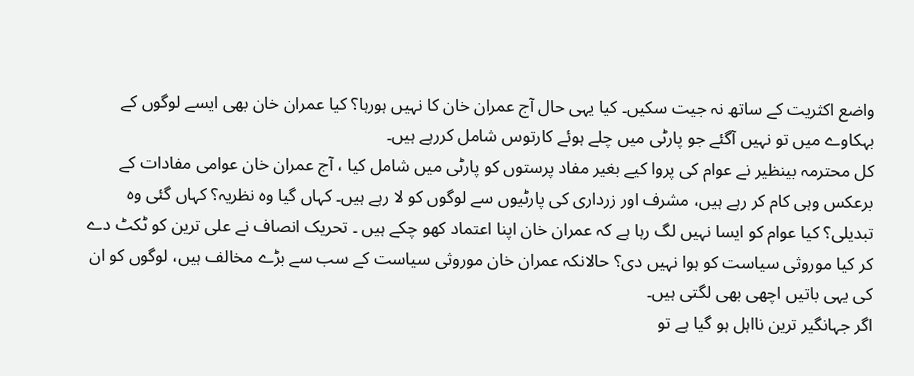واضع اکثریت کے ساتھ نہ جیت سکیں۔ کیا یہی حال آج عمران خان کا نہیں ہورہا؟ کیا عمران خان بھی ایسے لوگوں کے بہکاوے میں تو نہیں آگئے جو پارٹی میں چلے ہوئے کارتوس شامل کررہے ہیں۔
کل محترمہ بینظیر نے عوام کی پروا کیے بغیر مفاد پرستوں کو پارٹی میں شامل کیا ، آج عمران خان عوامی مفادات کے برعکس وہی کام کر رہے ہیں، مشرف اور زرداری کی پارٹیوں سے لوگوں کو لا رہے ہیں۔ کہاں گیا وہ نظریہ؟ کہاں گئی وہ تبدیلی؟ کیا عوام کو ایسا نہیں لگ رہا ہے کہ عمران خان اپنا اعتماد کھو چکے ہیں ۔ تحریک انصاف نے علی ترین کو ٹکٹ دے کر کیا موروثی سیاست کو ہوا نہیں دی؟ حالانکہ عمران خان موروثی سیاست کے سب سے بڑے مخالف ہیں، لوگوں کو ان کی یہی باتیں اچھی بھی لگتی ہیں۔
اگر جہانگیر ترین نااہل ہو گیا ہے تو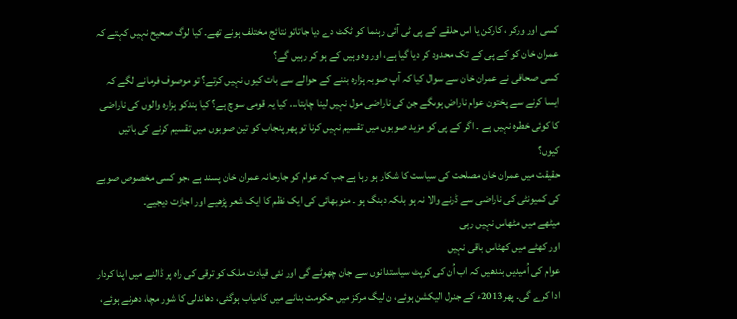کسی اور ورکر ، کارکن یا اس حلقے کے پی ٹی آئی رہنما کو ٹکٹ دے دیا جاتاتو نتائج مختلف ہونے تھے۔ کیا لوگ صحیح نہیں کہتے کہ عمران خان کو کے پی کے تک محدود کر دیا گیا ہے، اور وہ وہیں کے ہو کر رہیں گے؟
کسی صحافی نے عمران خان سے سوال کیا کہ آپ صوبہ ہزارہ بننے کے حوالے سے بات کیوں نہیں کرتے؟ تو موصوف فرمانے لگے کہ ایسا کرنے سے پختون عوام ناراض ہوںگے جن کی ناراضی مول نہیں لینا چاہتا... کیا یہ قومی سوچ ہے؟ کیا ہندکو ہزارہ والوں کی ناراضی کا کوئی خطرہ نہیں ہے ۔ اگر کے پی کو مزید صوبوں میں تقسیم نہیں کرنا تو پھر پنجاب کو تین صوبوں میں تقسیم کرنے کی باتیں کیوں؟
حقیقت میں عمران خان مصلحت کی سیاست کا شکار ہو رہا ہے جب کہ عوام کو جارحانہ عمران خان پسند ہے ،جو کسی مخصوص صوبے کی کمیونٹی کی ناراضی سے ڈرنے والا نہ ہو بلکہ دبنگ ہو ۔ منوبھائی کی ایک نظم کا ایک شعر پڑھیے اور اجازت دیجیے۔
میٹھے میں مٹھاس نہیں رہی
اور کھٹے میں کھٹاس باقی نہیں
عوام کی اُمیدیں بندھیں کہ اب اُن کی کرپٹ سیاستدانوں سے جان چھوٹے گی اور نئی قیادت ملک کو ترقی کی راہ پر ڈالنے میں اپنا کردار ادا کرے گی۔ پھر2013ء کے جنرل الیکشن ہوئے، ن لیگ مرکز میں حکومت بنانے میں کامیاب ہوگئی، دھاندلی کا شور مچا، دھرنے ہوئے،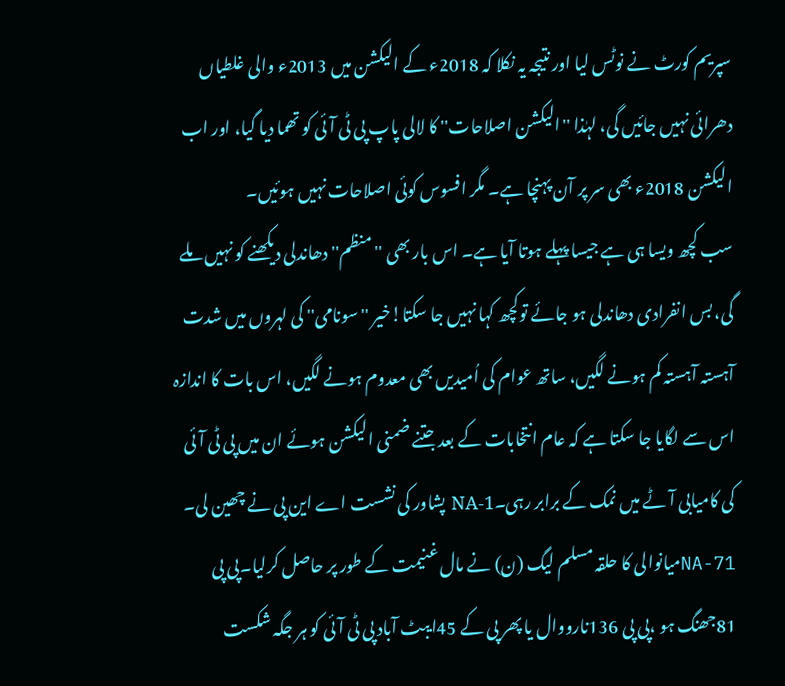سپریم کورٹ نے نوٹس لیا اور نتیجہ یہ نکلا کہ 2018ء کے الیکشن میں 2013ء والی غلطیاں دھرائی نہیں جائیں گی، لہٰذا ''الیکشن اصلاحات'' کا لالی پاپ پی ٹی آئی کو تھما دیا گیا، اور اب الیکشن 2018ء بھی سر پر آن پہنچا ہے۔ مگر افسوس کوئی اصلاحات نہیں ہوئیں۔
سب کچھ ویسا ہی ہے جیسا پہلے ہوتا آیا ہے۔ اس بار بھی ''منظم'' دھاندلی دیکھنے کو نہیں ملے گی، بس انفرادی دھاندلی ہو جائے توکچھ کہا نہیں جا سکتا!خیر ''سونامی'' کی لہروں میں شدت آہستہ آہستہ کم ہونے لگیں، ساتھ عوام کی اُمیدیں بھی معدوم ہونے لگیں، اس بات کا اندازہ اس سے لگایا جا سکتا ہے کہ عام انتخابات کے بعد جتنے ضمنی الیکشن ہوئے ان میں پی ٹی آئی کی کامیابی آٹے میں نمک کے برابر رہی۔NA-1 پشاور کی نشست اے این پی نے چھین لی۔
NA-71میانوالی کا حلقہ مسلم لیگ (ن) نے مال غنیمت کے طور پر حاصل کرلیا۔پی پی 81جھنگ ہو ،پی پی 136نارووال یا پھر پی کے 45ایبٹ آباد پی ٹی آئی کو ہر جگہ شکست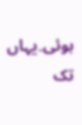ہوئی۔یہاں تک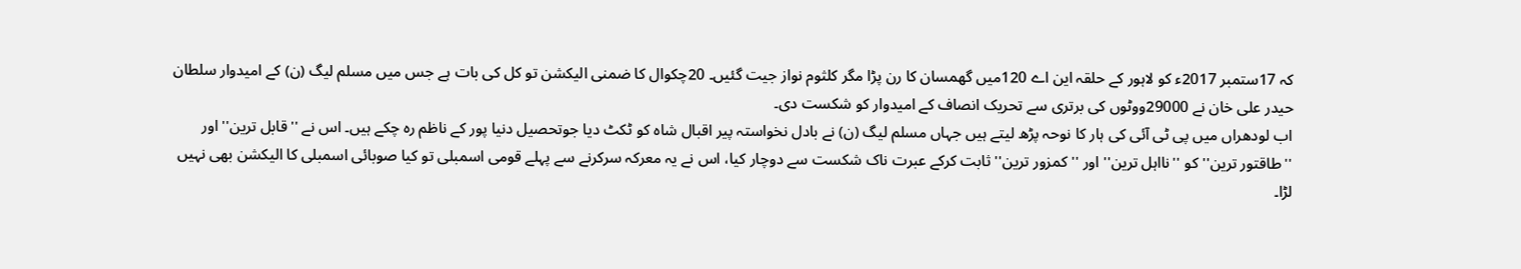کہ 17ستمبر 2017ء کو لاہور کے حلقہ این اے 120میں گھمسان کا رن پڑا مگر کلثوم نواز جیت گئیں۔ 20چکوال کا ضمنی الیکشن تو کل کی بات ہے جس میں مسلم لیگ (ن) کے امیدوار سلطان حیدر علی خان نے 29000ووٹوں کی برتری سے تحریک انصاف کے امیدوار کو شکست دی۔
اب لودھراں میں پی ٹی آئی کی ہار کا نوحہ پڑھ لیتے ہیں جہاں مسلم لیگ (ن) نے بادل نخواستہ پیر اقبال شاہ کو ٹکٹ دیا جوتحصیل دنیا پور کے ناظم رہ چکے ہیں۔ اس نے ''قابل ترین'' اور ''طاقتور ترین''کو ''نااہل ترین'' اور ''کمزور ترین'' ثابت کرکے عبرت ناک شکست سے دوچار کیا، اس نے یہ معرکہ سرکرنے سے پہلے قومی اسمبلی تو کیا صوبائی اسمبلی کا الیکشن بھی نہیں لڑا۔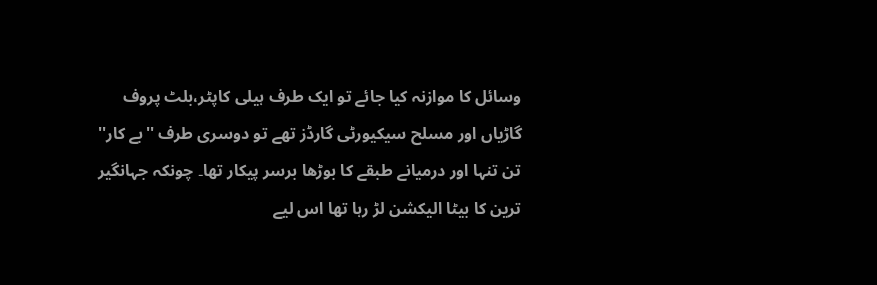وسائل کا موازنہ کیا جائے تو ایک طرف ہیلی کاپٹر،بلٹ پروف گاڑیاں اور مسلح سیکیورٹی گارڈز تھے تو دوسری طرف ''بے کار'' تن تنہا اور درمیانے طبقے کا بوڑھا برسر پیکار تھا۔ چونکہ جہانگیر ترین کا بیٹا الیکشن لڑ رہا تھا اس لیے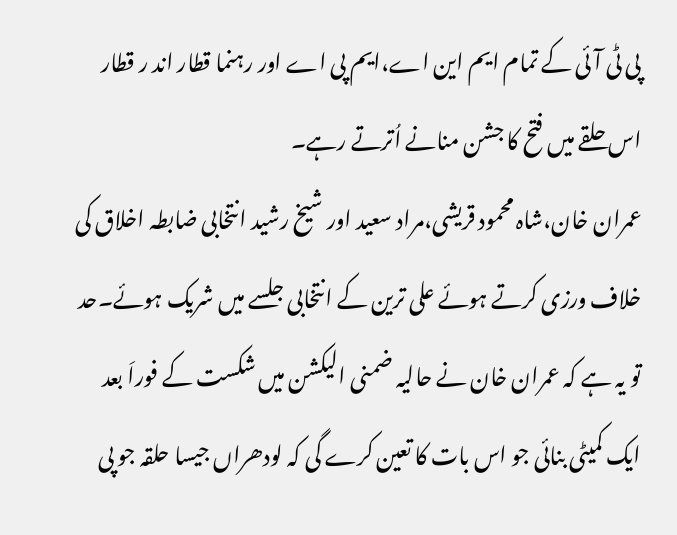پی ٹی آئی کے تمام ایم این اے،ایم پی اے اور رہنما قطار اند ر قطار اس حلقے میں فتح کا جشن منانے اُترتے رہے۔
عمران خان،شاہ محمود قریشی،مراد سعید اور شیخ رشید انتخابی ضابطہ اخلاق کی خلاف ورزی کرتے ہوئے علی ترین کے انتخابی جلسے میں شریک ہوئے۔حد تو یہ ہے کہ عمران خان نے حالیہ ضمنی الیکشن میں شکست کے فوراَ بعد ایک کمیٹی بنائی جو اس بات کا تعین کرے گی کہ لودھراں جیسا حلقہ جو پی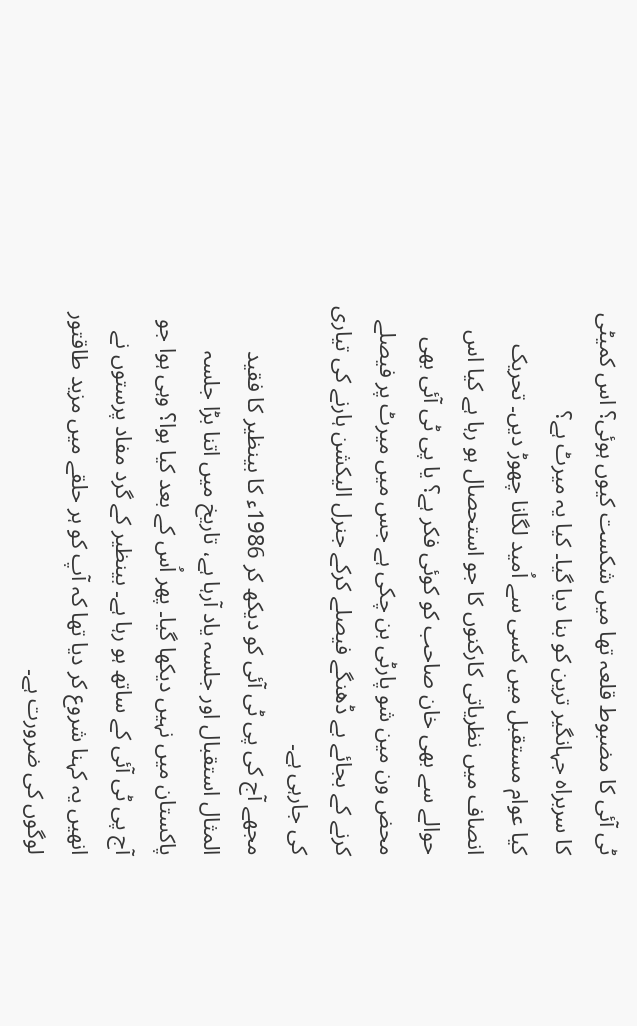ٹی آئی کا مضبوط قلعہ تھا میں شکست کیوں ہوئی؟ اس کمیٹی کا سربراہ جہانگیر ترین کو بنا دیا گیا۔ کیا یہ میرٹ ہے؟
کیا عوام مستقبل میں کسی سے اُمید لگانا چھوڑ دیں۔ تحریک انصاف میں نظریاتی کارکنوں کا جو استحصال ہو رہا ہے کیا اس حوالے سے بھی خان صاحب کو کوئی فکر ہے؟ یا پی ٹی آئی بھی محض ون مین شو پارٹی بن چکی ہے جس میں میرٹ پر فیصلے کرنے کے بجائے بے ڈھنگے فیصلے کرکے جنرل الیکشن ہارنے کی تیاری کی جارہی ہے۔
مجھے آج کی پی ٹی آئی کو دیکھ کر 1986ء کا بینظیر کا فقید المثال استقبال اور جلسہ یاد آرہا ہے، تاریخ میں اتنا بڑا جلسہ پاکستان میں نہیں دیکھا گیا۔ پھر اُس کے بعد کیا ہوا؟ وہی ہوا جو آج پی ٹی آئی کے ساتھ ہو رہا ہے۔ بینظیر کے گرد مفاد پرستوں نے انھیں یہ کہنا شروع کر دیا تھا کہ آپ کو ہر حلقے میں مزید طاقتور لوگوں کی ضرورت ہے۔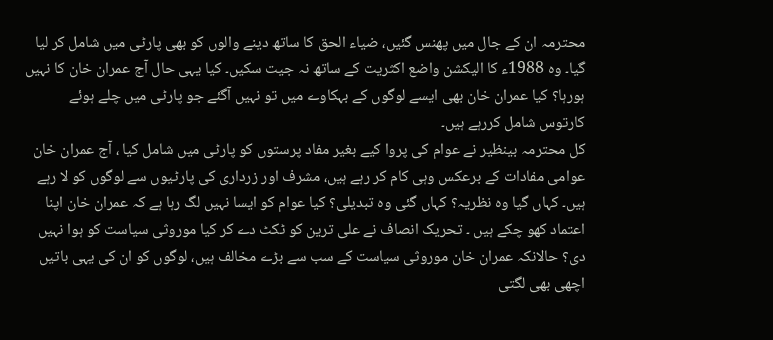محترمہ ان کے جال میں پھنس گئیں، ضیاء الحق کا ساتھ دینے والوں کو بھی پارٹی میں شامل کر لیا گیا۔ وہ 1988ء کا الیکشن واضع اکثریت کے ساتھ نہ جیت سکیں۔ کیا یہی حال آج عمران خان کا نہیں ہورہا؟ کیا عمران خان بھی ایسے لوگوں کے بہکاوے میں تو نہیں آگئے جو پارٹی میں چلے ہوئے کارتوس شامل کررہے ہیں۔
کل محترمہ بینظیر نے عوام کی پروا کیے بغیر مفاد پرستوں کو پارٹی میں شامل کیا ، آج عمران خان عوامی مفادات کے برعکس وہی کام کر رہے ہیں، مشرف اور زرداری کی پارٹیوں سے لوگوں کو لا رہے ہیں۔ کہاں گیا وہ نظریہ؟ کہاں گئی وہ تبدیلی؟ کیا عوام کو ایسا نہیں لگ رہا ہے کہ عمران خان اپنا اعتماد کھو چکے ہیں ۔ تحریک انصاف نے علی ترین کو ٹکٹ دے کر کیا موروثی سیاست کو ہوا نہیں دی؟ حالانکہ عمران خان موروثی سیاست کے سب سے بڑے مخالف ہیں، لوگوں کو ان کی یہی باتیں اچھی بھی لگتی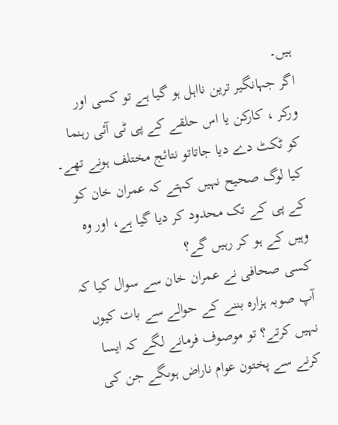ہیں۔
اگر جہانگیر ترین نااہل ہو گیا ہے تو کسی اور ورکر ، کارکن یا اس حلقے کے پی ٹی آئی رہنما کو ٹکٹ دے دیا جاتاتو نتائج مختلف ہونے تھے۔ کیا لوگ صحیح نہیں کہتے کہ عمران خان کو کے پی کے تک محدود کر دیا گیا ہے، اور وہ وہیں کے ہو کر رہیں گے؟
کسی صحافی نے عمران خان سے سوال کیا کہ آپ صوبہ ہزارہ بننے کے حوالے سے بات کیوں نہیں کرتے؟ تو موصوف فرمانے لگے کہ ایسا کرنے سے پختون عوام ناراض ہوںگے جن کی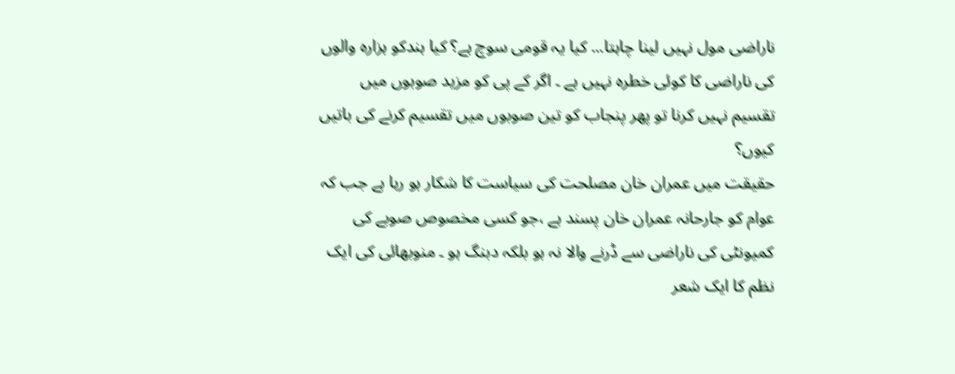ناراضی مول نہیں لینا چاہتا... کیا یہ قومی سوچ ہے؟ کیا ہندکو ہزارہ والوں کی ناراضی کا کوئی خطرہ نہیں ہے ۔ اگر کے پی کو مزید صوبوں میں تقسیم نہیں کرنا تو پھر پنجاب کو تین صوبوں میں تقسیم کرنے کی باتیں کیوں؟
حقیقت میں عمران خان مصلحت کی سیاست کا شکار ہو رہا ہے جب کہ عوام کو جارحانہ عمران خان پسند ہے ،جو کسی مخصوص صوبے کی کمیونٹی کی ناراضی سے ڈرنے والا نہ ہو بلکہ دبنگ ہو ۔ منوبھائی کی ایک نظم کا ایک شعر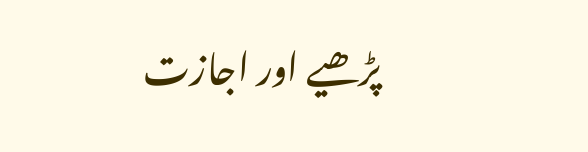پڑھیے اور اجازت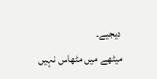دیجیے۔
میٹھے میں مٹھاس نہیں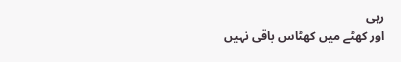رہی
اور کھٹے میں کھٹاس باقی نہیں